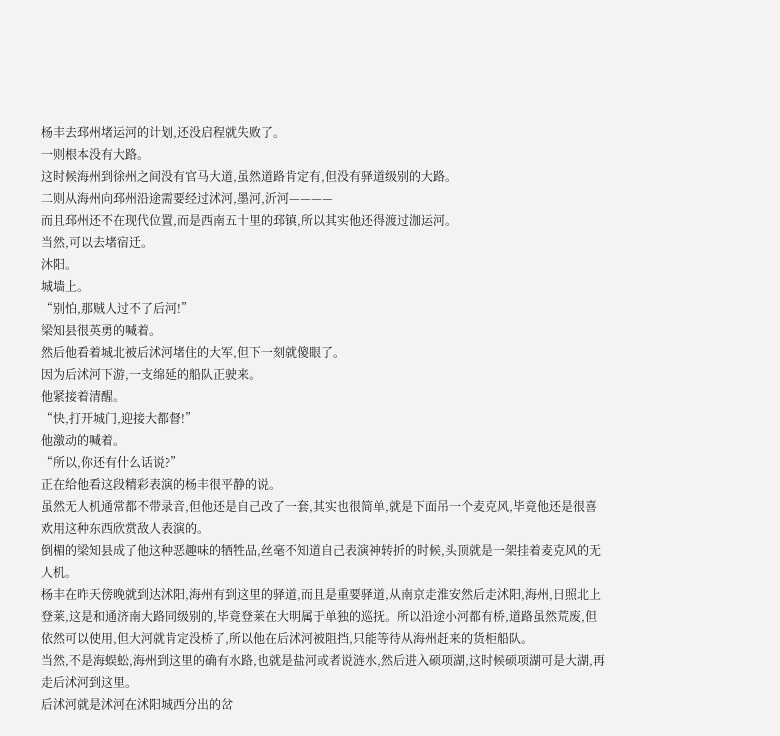杨丰去邳州堵运河的计划,还没启程就失败了。
一则根本没有大路。
这时候海州到徐州之间没有官马大道,虽然道路肯定有,但没有驿道级别的大路。
二则从海州向邳州沿途需要经过沭河,墨河,沂河————
而且邳州还不在现代位置,而是西南五十里的邳镇,所以其实他还得渡过泇运河。
当然,可以去堵宿迁。
沐阳。
城墙上。
“别怕,那贼人过不了后河!”
梁知县很英勇的喊着。
然后他看着城北被后沭河堵住的大军,但下一刻就傻眼了。
因为后沭河下游,一支绵延的船队正驶来。
他紧接着清醒。
“快,打开城门,迎接大都督!”
他激动的喊着。
“所以,你还有什么话说?”
正在给他看这段精彩表演的杨丰很平静的说。
虽然无人机通常都不带录音,但他还是自己改了一套,其实也很简单,就是下面吊一个麦克风,毕竟他还是很喜欢用这种东西欣赏敌人表演的。
倒楣的梁知县成了他这种恶趣味的牺牲品,丝毫不知道自己表演神转折的时候,头顶就是一架挂着麦克风的无人机。
杨丰在昨天傍晚就到达沭阳,海州有到这里的驿道,而且是重要驿道,从南京走淮安然后走沭阳,海州,日照北上登莱,这是和通济南大路同级别的,毕竟登莱在大明属于单独的巡抚。所以沿途小河都有桥,道路虽然荒废,但依然可以使用,但大河就肯定没桥了,所以他在后沭河被阻挡,只能等待从海州赶来的货柜船队。
当然,不是海蜈蚣,海州到这里的确有水路,也就是盐河或者说涟水,然后进入硕项湖,这时候硕项湖可是大湖,再走后沭河到这里。
后沭河就是沭河在沭阳城西分出的岔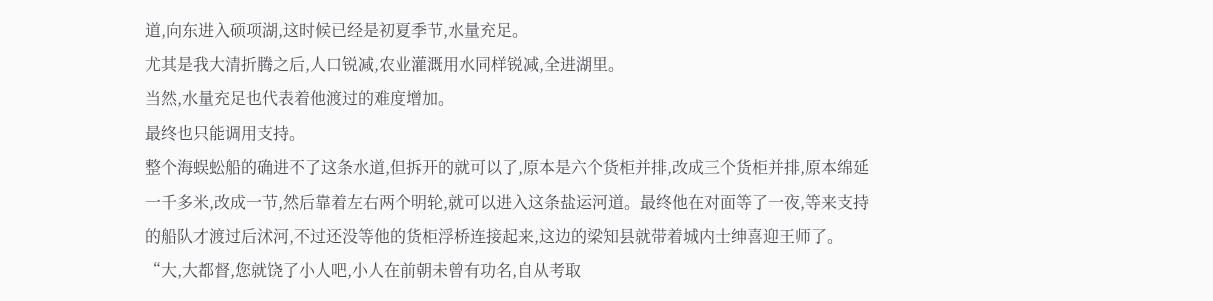道,向东进入硕项湖,这时候已经是初夏季节,水量充足。
尤其是我大清折腾之后,人口锐减,农业灌溉用水同样锐减,全进湖里。
当然,水量充足也代表着他渡过的难度增加。
最终也只能调用支持。
整个海蜈蚣船的确进不了这条水道,但拆开的就可以了,原本是六个货柜并排,改成三个货柜并排,原本绵延一千多米,改成一节,然后靠着左右两个明轮,就可以进入这条盐运河道。最终他在对面等了一夜,等来支持的船队才渡过后沭河,不过还没等他的货柜浮桥连接起来,这边的梁知县就带着城内士绅喜迎王师了。
“大,大都督,您就饶了小人吧,小人在前朝未曾有功名,自从考取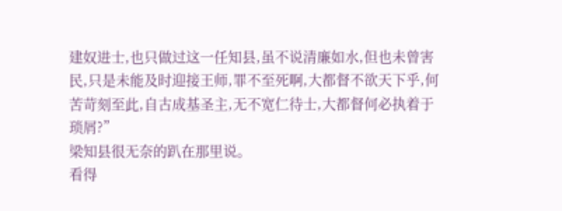建奴进士,也只做过这一任知县,虽不说清廉如水,但也未曾害民,只是未能及时迎接王师,罪不至死啊,大都督不欲天下乎,何苦苛刻至此,自古成基圣主,无不宽仁待士,大都督何必执着于琐屑?”
梁知县很无奈的趴在那里说。
看得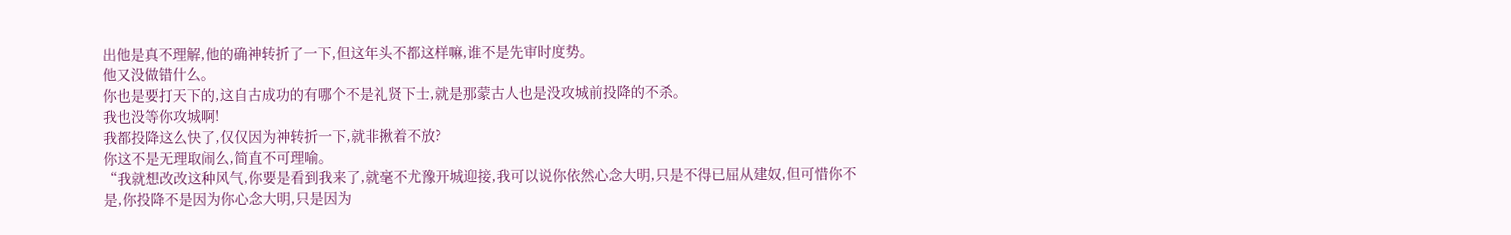出他是真不理解,他的确神转折了一下,但这年头不都这样嘛,谁不是先审时度势。
他又没做错什么。
你也是要打天下的,这自古成功的有哪个不是礼贤下士,就是那蒙古人也是没攻城前投降的不杀。
我也没等你攻城啊!
我都投降这么快了,仅仅因为神转折一下,就非揪着不放?
你这不是无理取闹么,简直不可理喻。
“我就想改改这种风气,你要是看到我来了,就毫不尤豫开城迎接,我可以说你依然心念大明,只是不得已屈从建奴,但可惜你不是,你投降不是因为你心念大明,只是因为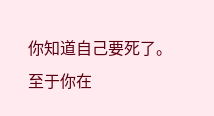你知道自己要死了。至于你在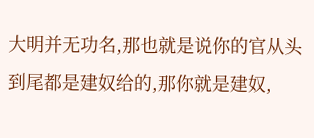大明并无功名,那也就是说你的官从头到尾都是建奴给的,那你就是建奴,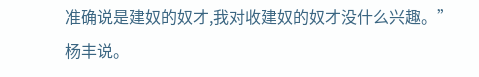准确说是建奴的奴才,我对收建奴的奴才没什么兴趣。”
杨丰说。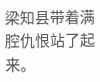梁知县带着满腔仇恨站了起来。